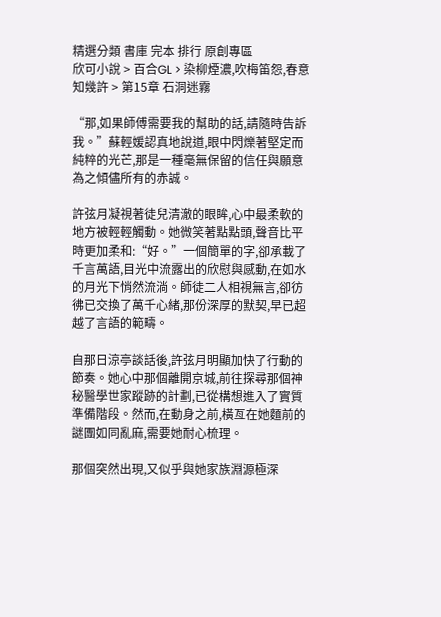精選分類 書庫 完本 排行 原創專區
欣可小說 > 百合GL > 染柳煙濃,吹梅笛怨,春意知幾許 > 第15章 石洞迷霧

“那,如果師傅需要我的幫助的話,請隨時告訴我。”蘇輕媛認真地說道,眼中閃爍著堅定而純粹的光芒,那是一種毫無保留的信任與願意為之傾儘所有的赤誠。

許弦月凝視著徒兒清澈的眼眸,心中最柔軟的地方被輕輕觸動。她微笑著點點頭,聲音比平時更加柔和:“好。”一個簡單的字,卻承載了千言萬語,目光中流露出的欣慰與感動,在如水的月光下悄然流淌。師徒二人相視無言,卻彷彿已交換了萬千心緒,那份深厚的默契,早已超越了言語的範疇。

自那日涼亭談話後,許弦月明顯加快了行動的節奏。她心中那個離開京城,前往探尋那個神秘醫學世家蹤跡的計劃,已從構想進入了實質準備階段。然而,在動身之前,橫亙在她麵前的謎團如同亂麻,需要她耐心梳理。

那個突然出現,又似乎與她家族淵源極深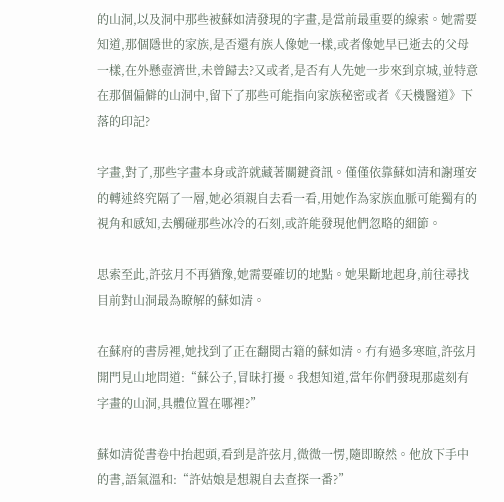的山洞,以及洞中那些被蘇如清發現的字畫,是當前最重要的線索。她需要知道,那個隱世的家族,是否還有族人像她一樣,或者像她早已逝去的父母一樣,在外懸壺濟世,未曾歸去?又或者,是否有人先她一步來到京城,並特意在那個偏僻的山洞中,留下了那些可能指向家族秘密或者《天機醫道》下落的印記?

字畫,對了,那些字畫本身或許就藏著關鍵資訊。僅僅依靠蘇如清和謝瑾安的轉述終究隔了一層,她必須親自去看一看,用她作為家族血脈可能獨有的視角和感知,去觸碰那些冰冷的石刻,或許能發現他們忽略的細節。

思索至此,許弦月不再猶豫,她需要確切的地點。她果斷地起身,前往尋找目前對山洞最為瞭解的蘇如清。

在蘇府的書房裡,她找到了正在翻閱古籍的蘇如清。冇有過多寒暄,許弦月開門見山地問道:“蘇公子,冒昧打擾。我想知道,當年你們發現那處刻有字畫的山洞,具體位置在哪裡?”

蘇如清從書卷中抬起頭,看到是許弦月,微微一愣,隨即瞭然。他放下手中的書,語氣溫和:“許姑娘是想親自去查探一番?”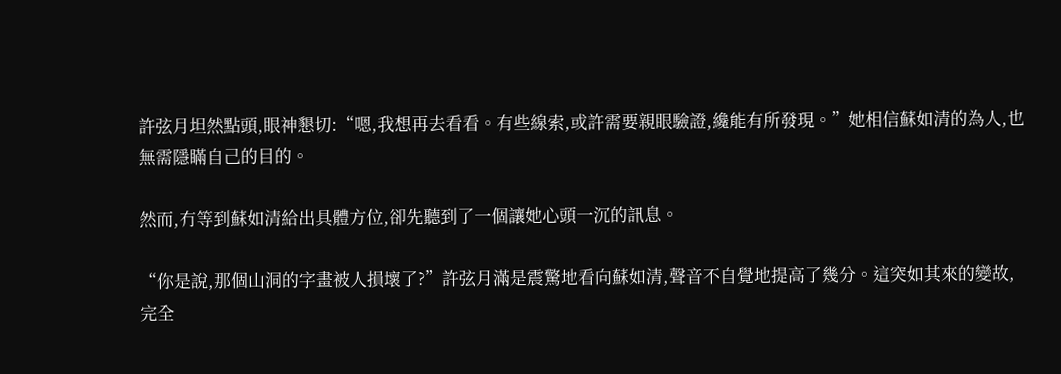許弦月坦然點頭,眼神懇切:“嗯,我想再去看看。有些線索,或許需要親眼驗證,纔能有所發現。”她相信蘇如清的為人,也無需隱瞞自己的目的。

然而,冇等到蘇如清給出具體方位,卻先聽到了一個讓她心頭一沉的訊息。

“你是說,那個山洞的字畫被人損壞了?”許弦月滿是震驚地看向蘇如清,聲音不自覺地提高了幾分。這突如其來的變故,完全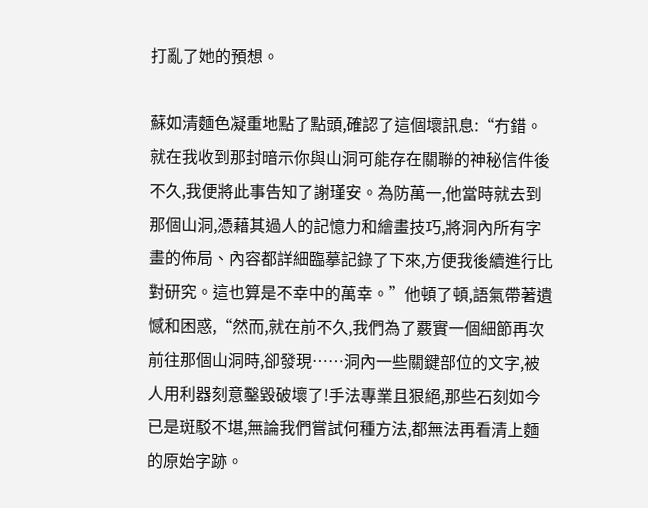打亂了她的預想。

蘇如清麵色凝重地點了點頭,確認了這個壞訊息:“冇錯。就在我收到那封暗示你與山洞可能存在關聯的神秘信件後不久,我便將此事告知了謝瑾安。為防萬一,他當時就去到那個山洞,憑藉其過人的記憶力和繪畫技巧,將洞內所有字畫的佈局、內容都詳細臨摹記錄了下來,方便我後續進行比對研究。這也算是不幸中的萬幸。”他頓了頓,語氣帶著遺憾和困惑,“然而,就在前不久,我們為了覈實一個細節再次前往那個山洞時,卻發現……洞內一些關鍵部位的文字,被人用利器刻意鑿毀破壞了!手法專業且狠絕,那些石刻如今已是斑駁不堪,無論我們嘗試何種方法,都無法再看清上麵的原始字跡。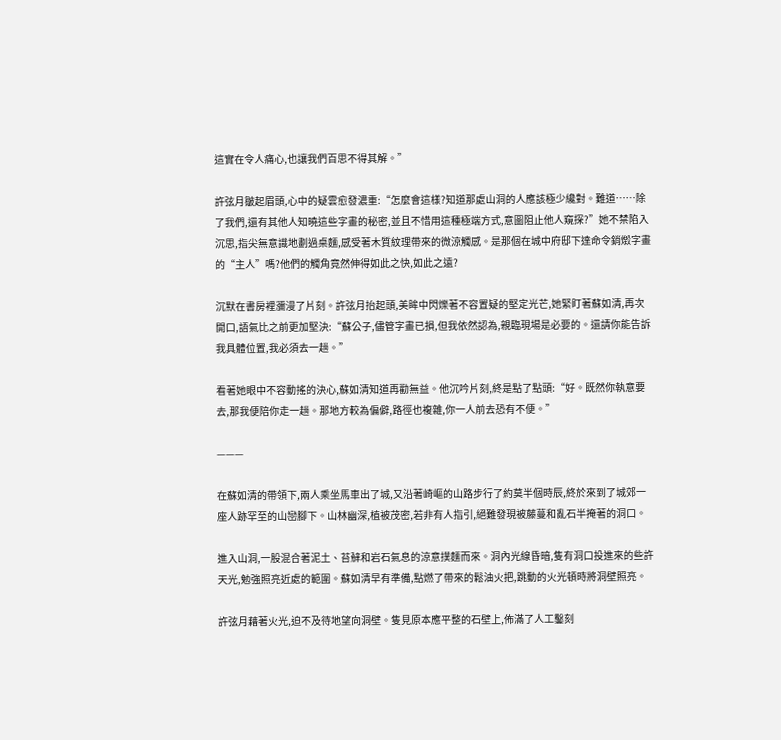這實在令人痛心,也讓我們百思不得其解。”

許弦月皺起眉頭,心中的疑雲愈發濃重:“怎麼會這樣?知道那處山洞的人應該極少纔對。難道……除了我們,還有其他人知曉這些字畫的秘密,並且不惜用這種極端方式,意圖阻止他人窺探?”她不禁陷入沉思,指尖無意識地劃過桌麵,感受著木質紋理帶來的微涼觸感。是那個在城中府邸下達命令銷燬字畫的“主人”嗎?他們的觸角竟然伸得如此之快,如此之遠?

沉默在書房裡瀰漫了片刻。許弦月抬起頭,美眸中閃爍著不容置疑的堅定光芒,她緊盯著蘇如清,再次開口,語氣比之前更加堅決:“蘇公子,儘管字畫已損,但我依然認為,親臨現場是必要的。還請你能告訴我具體位置,我必須去一趟。”

看著她眼中不容動搖的決心,蘇如清知道再勸無益。他沉吟片刻,終是點了點頭:“好。既然你執意要去,那我便陪你走一趟。那地方較為偏僻,路徑也複雜,你一人前去恐有不便。”

———

在蘇如清的帶領下,兩人乘坐馬車出了城,又沿著崎嶇的山路步行了約莫半個時辰,終於來到了城郊一座人跡罕至的山巒腳下。山林幽深,植被茂密,若非有人指引,絕難發現被藤蔓和亂石半掩著的洞口。

進入山洞,一股混合著泥土、苔蘚和岩石氣息的涼意撲麵而來。洞內光線昏暗,隻有洞口投進來的些許天光,勉強照亮近處的範圍。蘇如清早有準備,點燃了帶來的鬆油火把,跳動的火光頓時將洞壁照亮。

許弦月藉著火光,迫不及待地望向洞壁。隻見原本應平整的石壁上,佈滿了人工鑿刻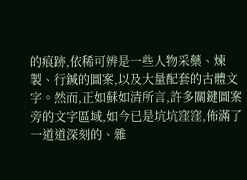的痕跡,依稀可辨是一些人物采藥、煉製、行鍼的圖案,以及大量配套的古體文字。然而,正如蘇如清所言,許多關鍵圖案旁的文字區域,如今已是坑坑窪窪,佈滿了一道道深刻的、雜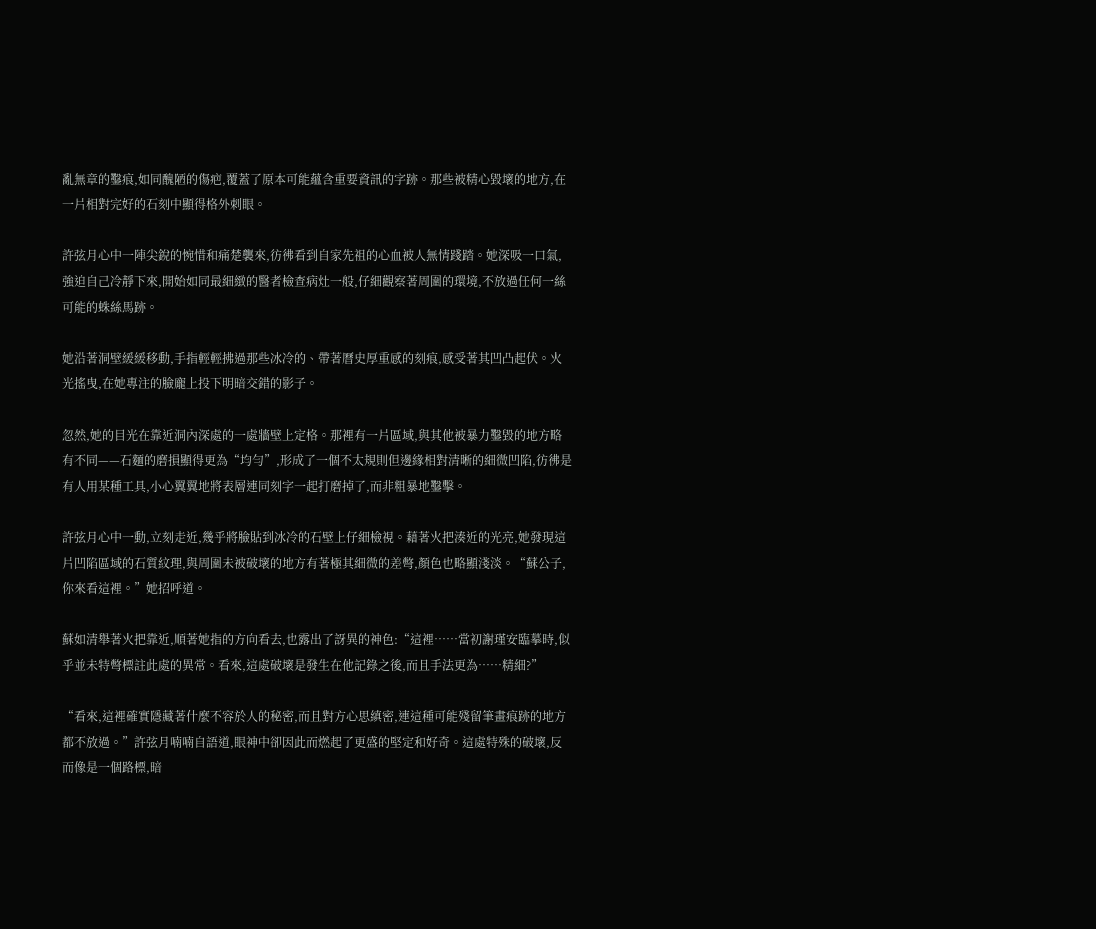亂無章的鑿痕,如同醜陋的傷疤,覆蓋了原本可能蘊含重要資訊的字跡。那些被精心毀壞的地方,在一片相對完好的石刻中顯得格外刺眼。

許弦月心中一陣尖銳的惋惜和痛楚襲來,彷彿看到自家先祖的心血被人無情踐踏。她深吸一口氣,強迫自己冷靜下來,開始如同最細緻的醫者檢查病灶一般,仔細觀察著周圍的環境,不放過任何一絲可能的蛛絲馬跡。

她沿著洞壁緩緩移動,手指輕輕拂過那些冰冷的、帶著曆史厚重感的刻痕,感受著其凹凸起伏。火光搖曳,在她專注的臉龐上投下明暗交錯的影子。

忽然,她的目光在靠近洞內深處的一處牆壁上定格。那裡有一片區域,與其他被暴力鑿毀的地方略有不同——石麵的磨損顯得更為“均勻”,形成了一個不太規則但邊緣相對清晰的細微凹陷,彷彿是有人用某種工具,小心翼翼地將表層連同刻字一起打磨掉了,而非粗暴地鑿擊。

許弦月心中一動,立刻走近,幾乎將臉貼到冰冷的石壁上仔細檢視。藉著火把湊近的光亮,她發現這片凹陷區域的石質紋理,與周圍未被破壞的地方有著極其細微的差彆,顏色也略顯淺淡。“蘇公子,你來看這裡。”她招呼道。

蘇如清舉著火把靠近,順著她指的方向看去,也露出了訝異的神色:“這裡……當初謝瑾安臨摹時,似乎並未特彆標註此處的異常。看來,這處破壞是發生在他記錄之後,而且手法更為……精細?”

“看來,這裡確實隱藏著什麼不容於人的秘密,而且對方心思縝密,連這種可能殘留筆畫痕跡的地方都不放過。”許弦月喃喃自語道,眼神中卻因此而燃起了更盛的堅定和好奇。這處特殊的破壞,反而像是一個路標,暗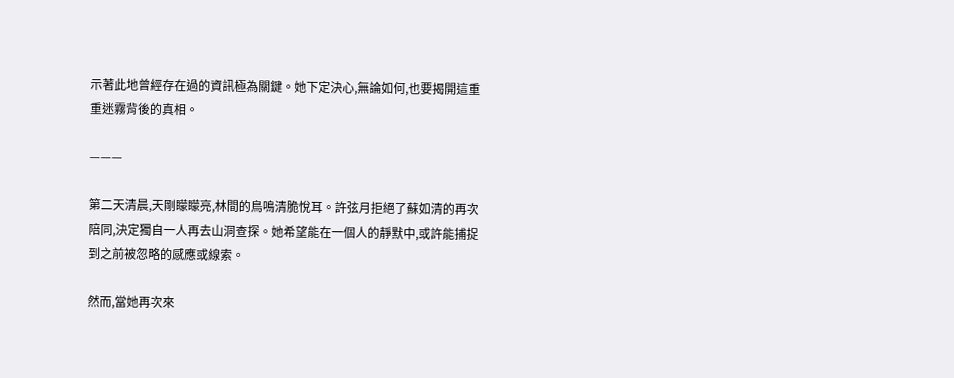示著此地曾經存在過的資訊極為關鍵。她下定決心,無論如何,也要揭開這重重迷霧背後的真相。

———

第二天清晨,天剛矇矇亮,林間的鳥鳴清脆悅耳。許弦月拒絕了蘇如清的再次陪同,決定獨自一人再去山洞查探。她希望能在一個人的靜默中,或許能捕捉到之前被忽略的感應或線索。

然而,當她再次來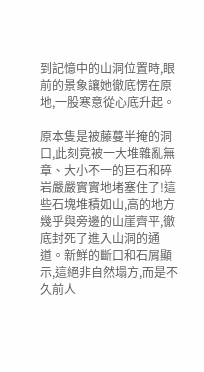到記憶中的山洞位置時,眼前的景象讓她徹底愣在原地,一股寒意從心底升起。

原本隻是被藤蔓半掩的洞口,此刻竟被一大堆雜亂無章、大小不一的巨石和碎岩嚴嚴實實地堵塞住了!這些石塊堆積如山,高的地方幾乎與旁邊的山崖齊平,徹底封死了進入山洞的通道。新鮮的斷口和石屑顯示,這絕非自然塌方,而是不久前人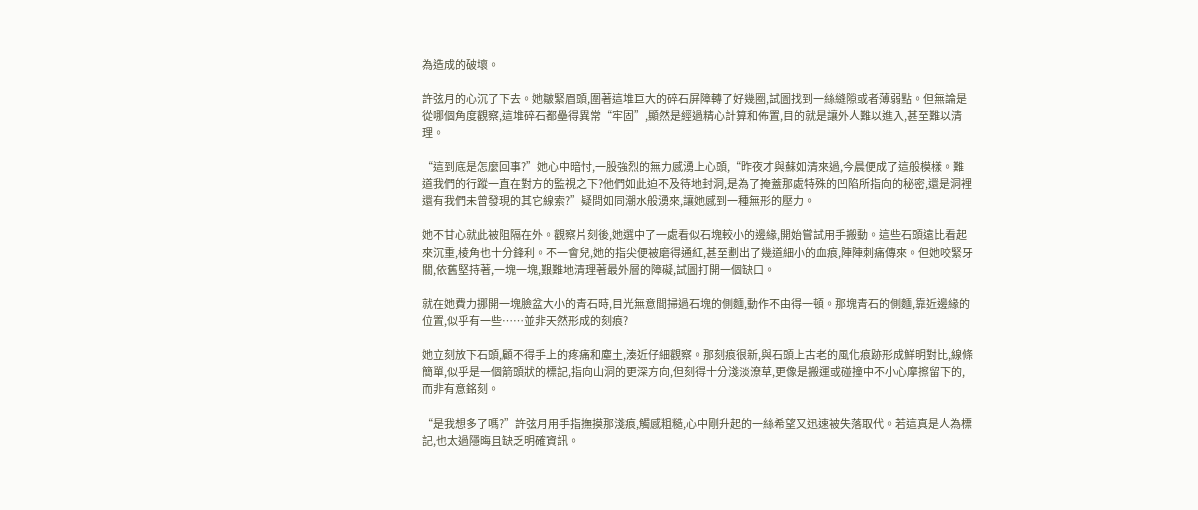為造成的破壞。

許弦月的心沉了下去。她皺緊眉頭,圍著這堆巨大的碎石屏障轉了好幾圈,試圖找到一絲縫隙或者薄弱點。但無論是從哪個角度觀察,這堆碎石都壘得異常“牢固”,顯然是經過精心計算和佈置,目的就是讓外人難以進入,甚至難以清理。

“這到底是怎麼回事?”她心中暗忖,一股強烈的無力感湧上心頭,“昨夜才與蘇如清來過,今晨便成了這般模樣。難道我們的行蹤一直在對方的監視之下?他們如此迫不及待地封洞,是為了掩蓋那處特殊的凹陷所指向的秘密,還是洞裡還有我們未曾發現的其它線索?”疑問如同潮水般湧來,讓她感到一種無形的壓力。

她不甘心就此被阻隔在外。觀察片刻後,她選中了一處看似石塊較小的邊緣,開始嘗試用手搬動。這些石頭遠比看起來沉重,棱角也十分鋒利。不一會兒,她的指尖便被磨得通紅,甚至劃出了幾道細小的血痕,陣陣刺痛傳來。但她咬緊牙關,依舊堅持著,一塊一塊,艱難地清理著最外層的障礙,試圖打開一個缺口。

就在她費力挪開一塊臉盆大小的青石時,目光無意間掃過石塊的側麵,動作不由得一頓。那塊青石的側麵,靠近邊緣的位置,似乎有一些……並非天然形成的刻痕?

她立刻放下石頭,顧不得手上的疼痛和塵土,湊近仔細觀察。那刻痕很新,與石頭上古老的風化痕跡形成鮮明對比,線條簡單,似乎是一個箭頭狀的標記,指向山洞的更深方向,但刻得十分淺淡潦草,更像是搬運或碰撞中不小心摩擦留下的,而非有意銘刻。

“是我想多了嗎?”許弦月用手指撫摸那淺痕,觸感粗糙,心中剛升起的一絲希望又迅速被失落取代。若這真是人為標記,也太過隱晦且缺乏明確資訊。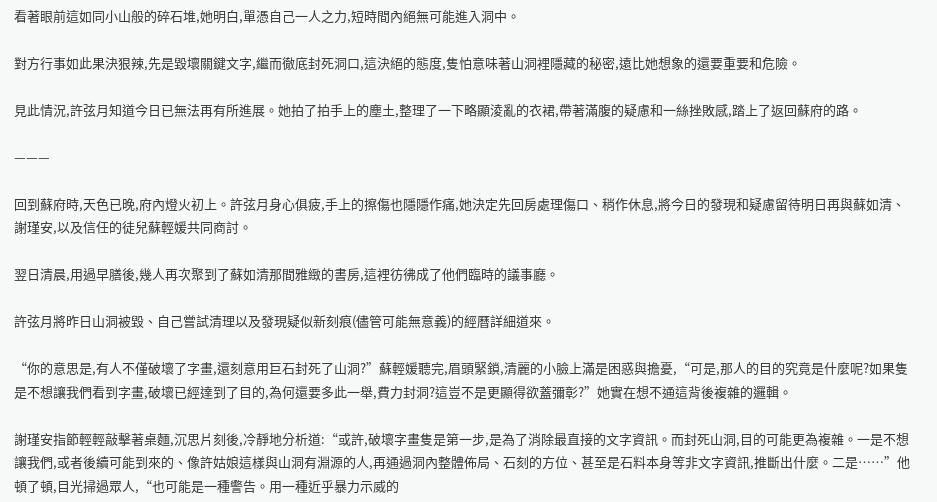看著眼前這如同小山般的碎石堆,她明白,單憑自己一人之力,短時間內絕無可能進入洞中。

對方行事如此果決狠辣,先是毀壞關鍵文字,繼而徹底封死洞口,這決絕的態度,隻怕意味著山洞裡隱藏的秘密,遠比她想象的還要重要和危險。

見此情況,許弦月知道今日已無法再有所進展。她拍了拍手上的塵土,整理了一下略顯淩亂的衣裙,帶著滿腹的疑慮和一絲挫敗感,踏上了返回蘇府的路。

———

回到蘇府時,天色已晚,府內燈火初上。許弦月身心俱疲,手上的擦傷也隱隱作痛,她決定先回房處理傷口、稍作休息,將今日的發現和疑慮留待明日再與蘇如清、謝瑾安,以及信任的徒兒蘇輕媛共同商討。

翌日清晨,用過早膳後,幾人再次聚到了蘇如清那間雅緻的書房,這裡彷彿成了他們臨時的議事廳。

許弦月將昨日山洞被毀、自己嘗試清理以及發現疑似新刻痕(儘管可能無意義)的經曆詳細道來。

“你的意思是,有人不僅破壞了字畫,還刻意用巨石封死了山洞?”蘇輕媛聽完,眉頭緊鎖,清麗的小臉上滿是困惑與擔憂,“可是,那人的目的究竟是什麼呢?如果隻是不想讓我們看到字畫,破壞已經達到了目的,為何還要多此一舉,費力封洞?這豈不是更顯得欲蓋彌彰?”她實在想不通這背後複雜的邏輯。

謝瑾安指節輕輕敲擊著桌麵,沉思片刻後,冷靜地分析道:“或許,破壞字畫隻是第一步,是為了消除最直接的文字資訊。而封死山洞,目的可能更為複雜。一是不想讓我們,或者後續可能到來的、像許姑娘這樣與山洞有淵源的人,再通過洞內整體佈局、石刻的方位、甚至是石料本身等非文字資訊,推斷出什麼。二是……”他頓了頓,目光掃過眾人,“也可能是一種警告。用一種近乎暴力示威的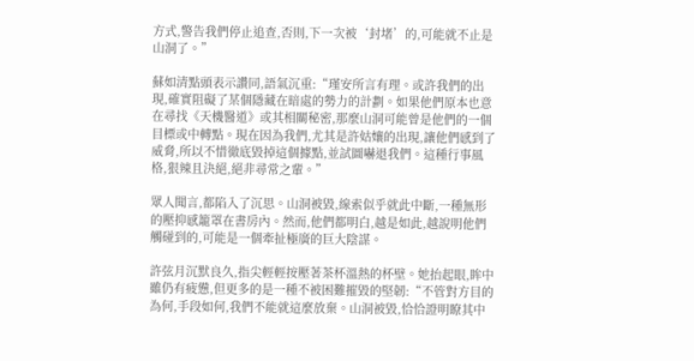方式,警告我們停止追查,否則,下一次被‘封堵’的,可能就不止是山洞了。”

蘇如清點頭表示讚同,語氣沉重:“瑾安所言有理。或許我們的出現,確實阻礙了某個隱藏在暗處的勢力的計劃。如果他們原本也意在尋找《天機醫道》或其相關秘密,那麼山洞可能曾是他們的一個目標或中轉點。現在因為我們,尤其是許姑孃的出現,讓他們感到了威脅,所以不惜徹底毀掉這個據點,並試圖嚇退我們。這種行事風格,狠辣且決絕,絕非尋常之輩。”

眾人聞言,都陷入了沉思。山洞被毀,線索似乎就此中斷,一種無形的壓抑感籠罩在書房內。然而,他們都明白,越是如此,越說明他們觸碰到的,可能是一個牽扯極廣的巨大陰謀。

許弦月沉默良久,指尖輕輕按壓著茶杯溫熱的杯壁。她抬起眼,眸中雖仍有疲憊,但更多的是一種不被困難摧毀的堅韌:“不管對方目的為何,手段如何,我們不能就這麼放棄。山洞被毀,恰恰證明瞭其中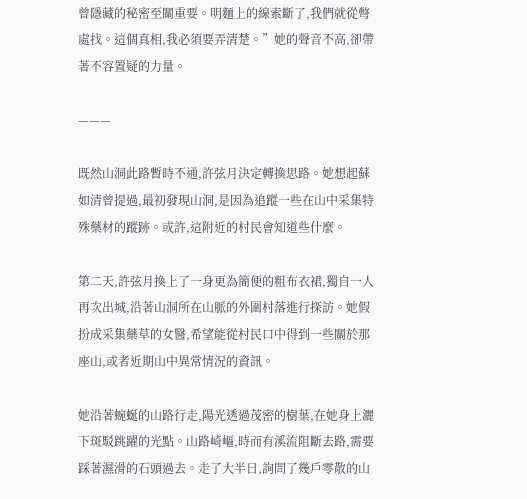曾隱藏的秘密至關重要。明麵上的線索斷了,我們就從彆處找。這個真相,我必須要弄清楚。”她的聲音不高,卻帶著不容置疑的力量。

———

既然山洞此路暫時不通,許弦月決定轉換思路。她想起蘇如清曾提過,最初發現山洞,是因為追蹤一些在山中采集特殊藥材的蹤跡。或許,這附近的村民會知道些什麼。

第二天,許弦月換上了一身更為簡便的粗布衣裙,獨自一人再次出城,沿著山洞所在山脈的外圍村落進行探訪。她假扮成采集藥草的女醫,希望能從村民口中得到一些關於那座山,或者近期山中異常情況的資訊。

她沿著蜿蜒的山路行走,陽光透過茂密的樹葉,在她身上灑下斑駁跳躍的光點。山路崎嶇,時而有溪流阻斷去路,需要踩著濕滑的石頭過去。走了大半日,詢問了幾戶零散的山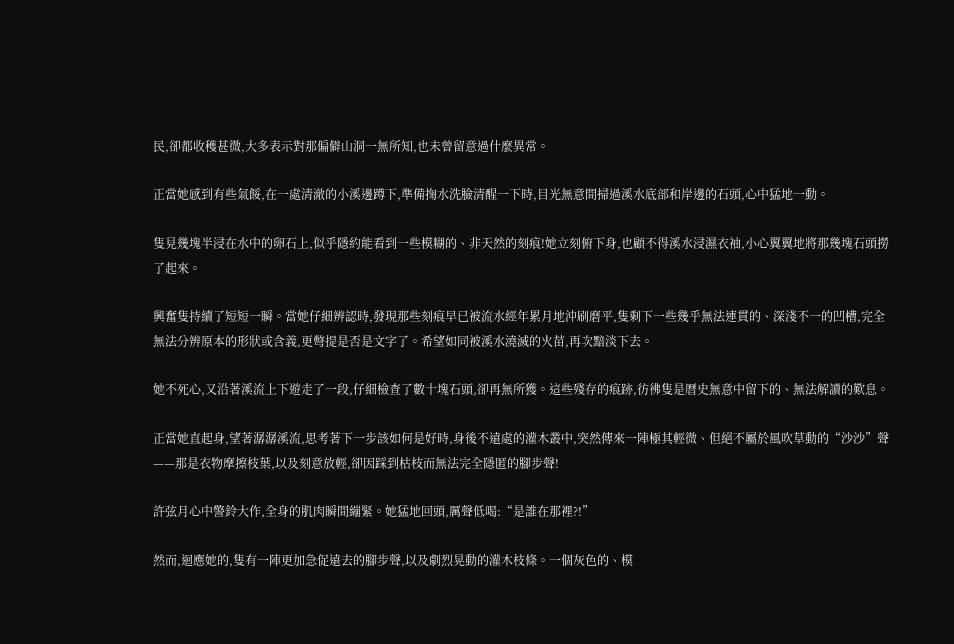民,卻都收穫甚微,大多表示對那偏僻山洞一無所知,也未曾留意過什麼異常。

正當她感到有些氣餒,在一處清澈的小溪邊蹲下,準備掬水洗臉清醒一下時,目光無意間掃過溪水底部和岸邊的石頭,心中猛地一動。

隻見幾塊半浸在水中的卵石上,似乎隱約能看到一些模糊的、非天然的刻痕!她立刻俯下身,也顧不得溪水浸濕衣袖,小心翼翼地將那幾塊石頭撈了起來。

興奮隻持續了短短一瞬。當她仔細辨認時,發現那些刻痕早已被流水經年累月地沖刷磨平,隻剩下一些幾乎無法連貫的、深淺不一的凹槽,完全無法分辨原本的形狀或含義,更彆提是否是文字了。希望如同被溪水澆滅的火苗,再次黯淡下去。

她不死心,又沿著溪流上下遊走了一段,仔細檢查了數十塊石頭,卻再無所獲。這些殘存的痕跡,彷彿隻是曆史無意中留下的、無法解讀的歎息。

正當她直起身,望著潺潺溪流,思考著下一步該如何是好時,身後不遠處的灌木叢中,突然傳來一陣極其輕微、但絕不屬於風吹草動的“沙沙”聲——那是衣物摩擦枝葉,以及刻意放輕,卻因踩到枯枝而無法完全隱匿的腳步聲!

許弦月心中警鈴大作,全身的肌肉瞬間繃緊。她猛地回頭,厲聲低喝:“是誰在那裡?!”

然而,迴應她的,隻有一陣更加急促遠去的腳步聲,以及劇烈晃動的灌木枝條。一個灰色的、模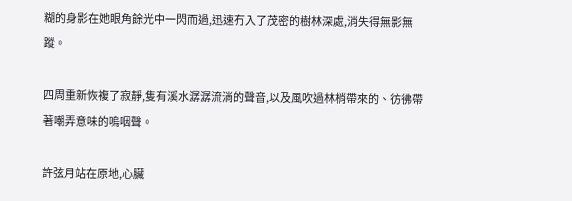糊的身影在她眼角餘光中一閃而過,迅速冇入了茂密的樹林深處,消失得無影無蹤。

四周重新恢複了寂靜,隻有溪水潺潺流淌的聲音,以及風吹過林梢帶來的、彷彿帶著嘲弄意味的嗚咽聲。

許弦月站在原地,心臟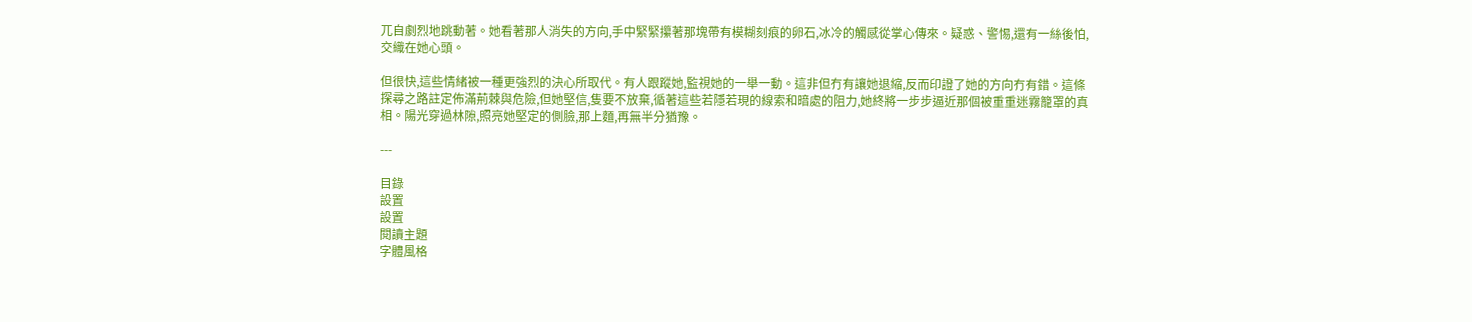兀自劇烈地跳動著。她看著那人消失的方向,手中緊緊攥著那塊帶有模糊刻痕的卵石,冰冷的觸感從掌心傳來。疑惑、警惕,還有一絲後怕,交織在她心頭。

但很快,這些情緒被一種更強烈的決心所取代。有人跟蹤她,監視她的一舉一動。這非但冇有讓她退縮,反而印證了她的方向冇有錯。這條探尋之路註定佈滿荊棘與危險,但她堅信,隻要不放棄,循著這些若隱若現的線索和暗處的阻力,她終將一步步逼近那個被重重迷霧籠罩的真相。陽光穿過林隙,照亮她堅定的側臉,那上麵,再無半分猶豫。

---

目錄
設置
設置
閱讀主題
字體風格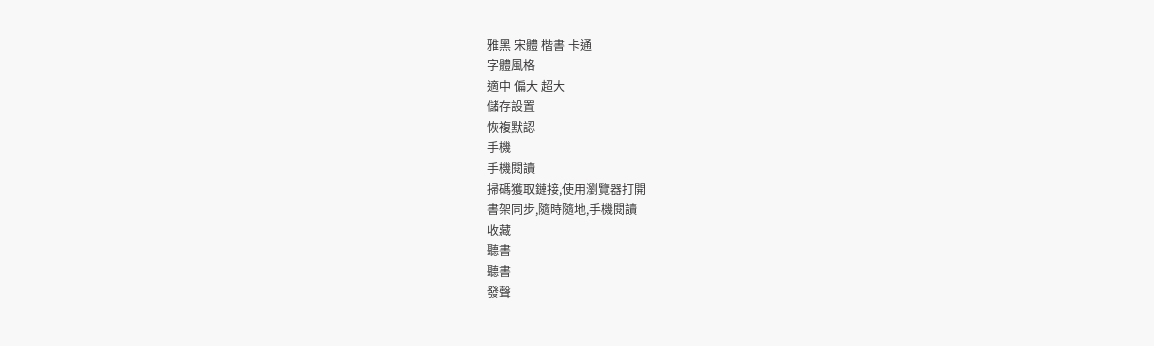雅黑 宋體 楷書 卡通
字體風格
適中 偏大 超大
儲存設置
恢複默認
手機
手機閱讀
掃碼獲取鏈接,使用瀏覽器打開
書架同步,隨時隨地,手機閱讀
收藏
聽書
聽書
發聲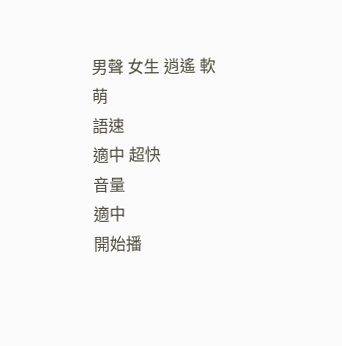男聲 女生 逍遙 軟萌
語速
適中 超快
音量
適中
開始播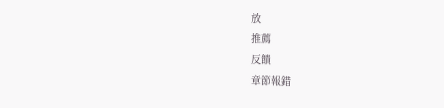放
推薦
反饋
章節報錯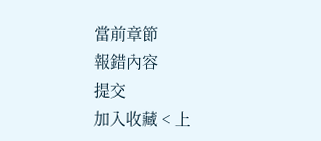當前章節
報錯內容
提交
加入收藏 < 上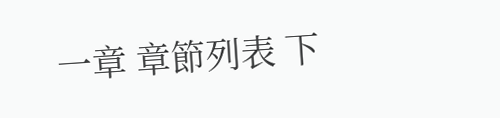一章 章節列表 下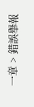一章 > 錯誤舉報